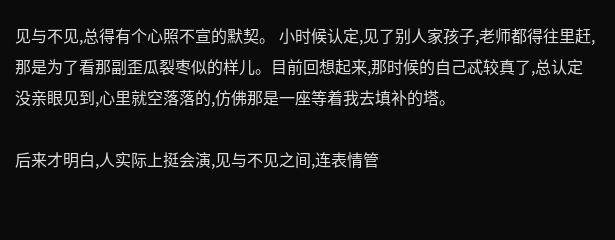见与不见,总得有个心照不宣的默契。 小时候认定,见了别人家孩子,老师都得往里赶,那是为了看那副歪瓜裂枣似的样儿。目前回想起来,那时候的自己忒较真了,总认定没亲眼见到,心里就空落落的,仿佛那是一座等着我去填补的塔。

后来才明白,人实际上挺会演,见与不见之间,连表情管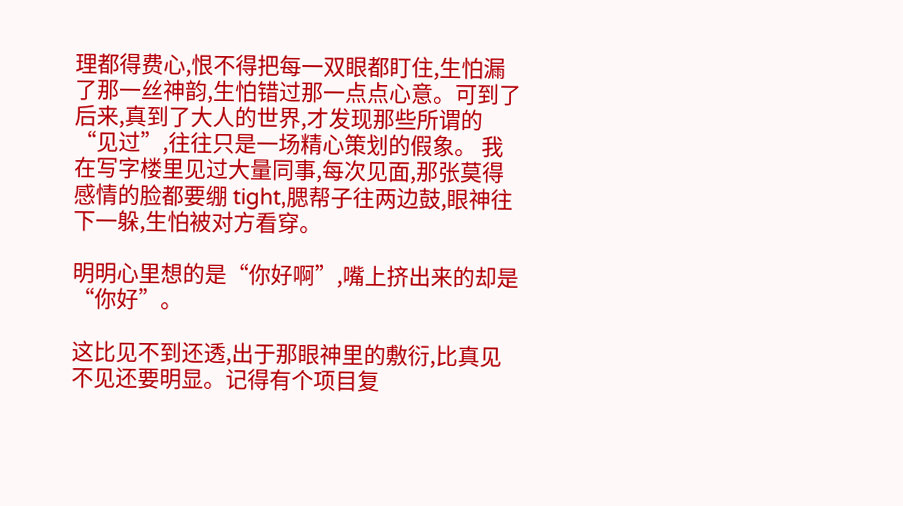理都得费心,恨不得把每一双眼都盯住,生怕漏了那一丝神韵,生怕错过那一点点心意。可到了后来,真到了大人的世界,才发现那些所谓的“见过”,往往只是一场精心策划的假象。 我在写字楼里见过大量同事,每次见面,那张莫得感情的脸都要绷 tight,腮帮子往两边鼓,眼神往下一躲,生怕被对方看穿。

明明心里想的是“你好啊”,嘴上挤出来的却是“你好”。

这比见不到还透,出于那眼神里的敷衍,比真见不见还要明显。记得有个项目复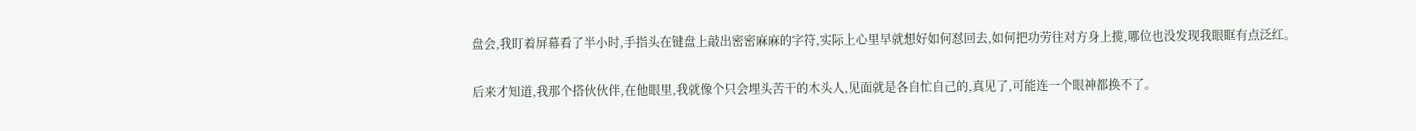盘会,我盯着屏幕看了半小时,手指头在键盘上敲出密密麻麻的字符,实际上心里早就想好如何怼回去,如何把功劳往对方身上揽,哪位也没发现我眼眶有点泛红。

后来才知道,我那个搭伙伙伴,在他眼里,我就像个只会埋头苦干的木头人,见面就是各自忙自己的,真见了,可能连一个眼神都换不了。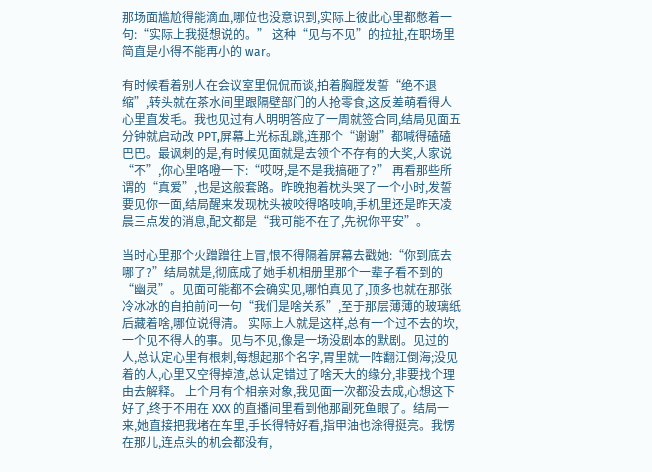那场面尴尬得能滴血,哪位也没意识到,实际上彼此心里都憋着一句:“实际上我挺想说的。” 这种“见与不见”的拉扯,在职场里简直是小得不能再小的 war。

有时候看着别人在会议室里侃侃而谈,拍着胸膛发誓“绝不退缩”,转头就在茶水间里跟隔壁部门的人抢零食,这反差萌看得人心里直发毛。我也见过有人明明答应了一周就签合同,结局见面五分钟就启动改 PPT,屏幕上光标乱跳,连那个“谢谢”都喊得磕磕巴巴。最讽刺的是,有时候见面就是去领个不存有的大奖,人家说“不”,你心里咯噔一下:“哎呀,是不是我搞砸了?” 再看那些所谓的“真爱”,也是这般套路。昨晚抱着枕头哭了一个小时,发誓要见你一面,结局醒来发现枕头被咬得咯吱响,手机里还是昨天凌晨三点发的消息,配文都是“我可能不在了,先祝你平安”。

当时心里那个火蹭蹭往上冒,恨不得隔着屏幕去戳她:“你到底去哪了?”结局就是,彻底成了她手机相册里那个一辈子看不到的“幽灵”。见面可能都不会确实见,哪怕真见了,顶多也就在那张冷冰冰的自拍前问一句“我们是啥关系”,至于那层薄薄的玻璃纸后藏着啥,哪位说得清。 实际上人就是这样,总有一个过不去的坎,一个见不得人的事。见与不见,像是一场没剧本的默剧。见过的人,总认定心里有根刺,每想起那个名字,胃里就一阵翻江倒海;没见着的人,心里又空得掉渣,总认定错过了啥天大的缘分,非要找个理由去解释。 上个月有个相亲对象,我见面一次都没去成,心想这下好了,终于不用在 XXX 的直播间里看到他那副死鱼眼了。结局一来,她直接把我堵在车里,手长得特好看,指甲油也涂得挺亮。我愣在那儿,连点头的机会都没有,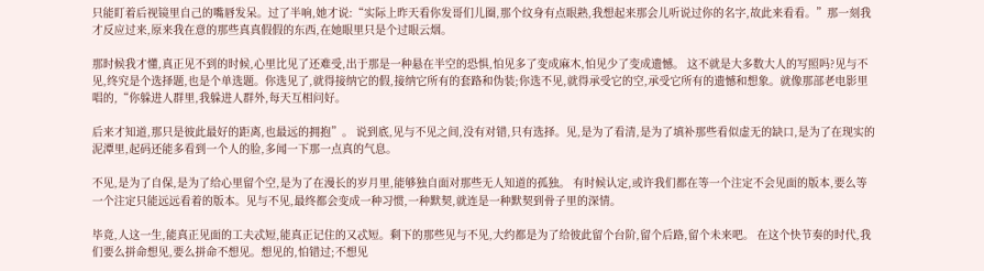只能盯着后视镜里自己的嘴唇发呆。过了半响,她才说:“实际上昨天看你发哥们儿圈,那个纹身有点眼熟,我想起来那会儿听说过你的名字,故此来看看。”那一刻我才反应过来,原来我在意的那些真真假假的东西,在她眼里只是个过眼云烟。

那时候我才懂,真正见不到的时候,心里比见了还难受,出于那是一种悬在半空的恐惧,怕见多了变成麻木,怕见少了变成遗憾。 这不就是大多数大人的写照吗?见与不见,终究是个选择题,也是个单选题。你选见了,就得接纳它的假,接纳它所有的套路和伪装;你选不见,就得承受它的空,承受它所有的遗憾和想象。就像那部老电影里唱的,“你躲进人群里,我躲进人群外,每天互相问好。

后来才知道,那只是彼此最好的距离,也最远的拥抱”。 说到底,见与不见之间,没有对错,只有选择。见,是为了看清,是为了填补那些看似虚无的缺口,是为了在现实的泥潭里,起码还能多看到一个人的脸,多闻一下那一点真的气息。

不见,是为了自保,是为了给心里留个空,是为了在漫长的岁月里,能够独自面对那些无人知道的孤独。 有时候认定,或许我们都在等一个注定不会见面的版本,要么等一个注定只能远远看着的版本。见与不见,最终都会变成一种习惯,一种默契,就连是一种默契到骨子里的深情。

毕竟,人这一生,能真正见面的工夫忒短,能真正记住的又忒短。剩下的那些见与不见,大约都是为了给彼此留个台阶,留个后路,留个未来吧。 在这个快节奏的时代,我们要么拼命想见,要么拼命不想见。想见的,怕错过;不想见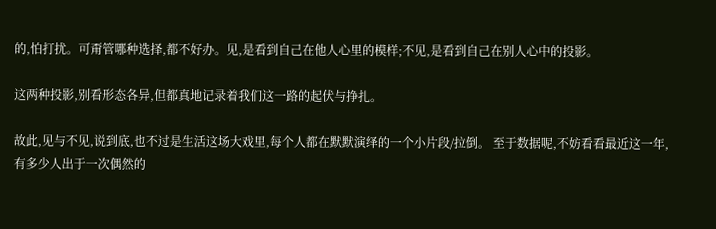的,怕打扰。可甭管哪种选择,都不好办。见,是看到自己在他人心里的模样;不见,是看到自己在别人心中的投影。

这两种投影,别看形态各异,但都真地记录着我们这一路的起伏与挣扎。

故此,见与不见,说到底,也不过是生活这场大戏里,每个人都在默默演绎的一个小片段/拉倒。 至于数据呢,不妨看看最近这一年,有多少人出于一次偶然的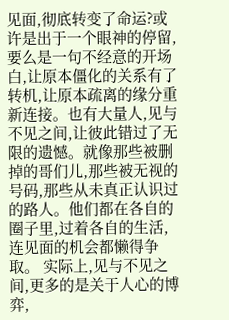见面,彻底转变了命运?或许是出于一个眼神的停留,要么是一句不经意的开场白,让原本僵化的关系有了转机,让原本疏离的缘分重新连接。也有大量人,见与不见之间,让彼此错过了无限的遗憾。就像那些被删掉的哥们儿,那些被无视的号码,那些从未真正认识过的路人。他们都在各自的圈子里,过着各自的生活,连见面的机会都懒得争取。 实际上,见与不见之间,更多的是关于人心的博弈,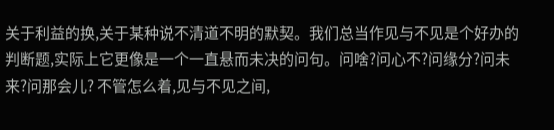关于利益的换,关于某种说不清道不明的默契。我们总当作见与不见是个好办的判断题,实际上它更像是一个一直悬而未决的问句。问啥?问心不?问缘分?问未来?问那会儿? 不管怎么着,见与不见之间,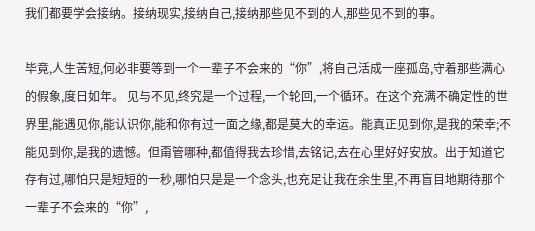我们都要学会接纳。接纳现实,接纳自己,接纳那些见不到的人,那些见不到的事。

毕竟,人生苦短,何必非要等到一个一辈子不会来的“你”,将自己活成一座孤岛,守着那些满心的假象,度日如年。 见与不见,终究是一个过程,一个轮回,一个循环。在这个充满不确定性的世界里,能遇见你,能认识你,能和你有过一面之缘,都是莫大的幸运。能真正见到你,是我的荣幸;不能见到你,是我的遗憾。但甭管哪种,都值得我去珍惜,去铭记,去在心里好好安放。出于知道它存有过,哪怕只是短短的一秒,哪怕只是是一个念头,也充足让我在余生里,不再盲目地期待那个一辈子不会来的“你”,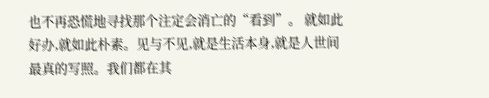也不再恐慌地寻找那个注定会消亡的“看到”。 就如此好办,就如此朴素。见与不见,就是生活本身,就是人世间最真的写照。我们都在其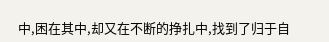中,困在其中,却又在不断的挣扎中,找到了归于自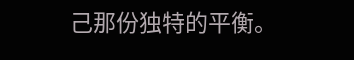己那份独特的平衡。